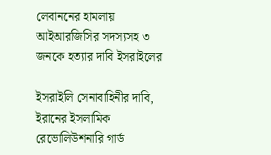লেবাননের হামলায় আইআরজিসির সদস্যসহ ৩ জনকে হত্যার দাবি ইসরাইলের

ইসরাইলি সেনাবাহিনীর দাবি, ইরানের ইসলামিক রেভোলিউশনারি গার্ড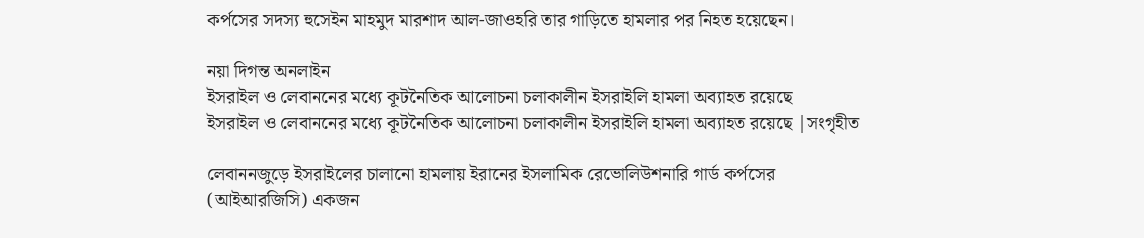কর্পসের সদস্য হুসেইন মাহমুদ মারশাদ আল-জাওহরি তার গাড়িতে হামলার পর নিহত হয়েছেন।

নয়া দিগন্ত অনলাইন
ইসরাইল ও লেবাননের মধ্যে কূটনৈতিক আলোচনা চলাকালীন ইসরাইলি হামলা অব্যাহত রয়েছে
ইসরাইল ও লেবাননের মধ্যে কূটনৈতিক আলোচনা চলাকালীন ইসরাইলি হামলা অব্যাহত রয়েছে |সংগৃহীত

লেবাননজুড়ে ইসরাইলের চালানো হামলায় ইরানের ইসলামিক রেভোলিউশনারি গার্ড কর্পসের (আইআরজিসি) একজন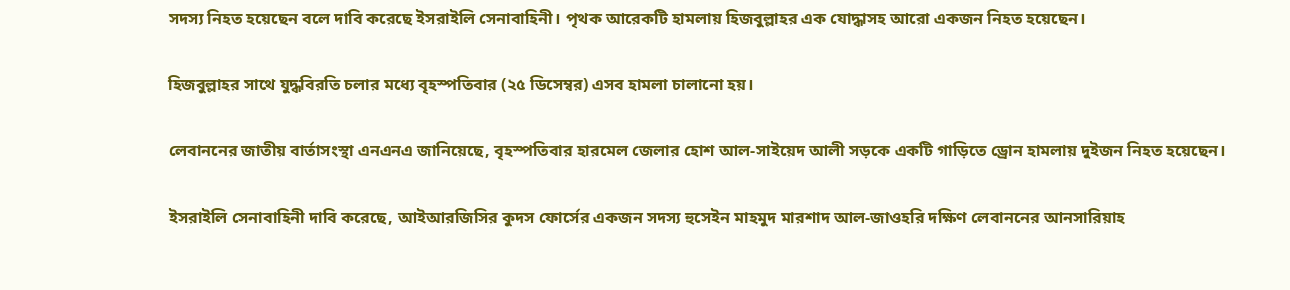সদস্য নিহত হয়েছেন বলে দাবি করেছে ইসরাইলি সেনাবাহিনী। পৃথক আরেকটি হামলায় হিজবুল্লাহর এক যোদ্ধাসহ আরো একজন নিহত হয়েছেন।

হিজবুল্লাহর সাথে যুদ্ধবিরতি চলার মধ্যে বৃহস্পতিবার (২৫ ডিসেম্বর) এসব হামলা চালানো হয়।

লেবাননের জাতীয় বার্তাসংস্থা এনএনএ জানিয়েছে, বৃহস্পতিবার হারমেল জেলার হোশ আল-সাইয়েদ আলী সড়কে একটি গাড়িতে ড্রোন হামলায় দুইজন নিহত হয়েছেন।

ইসরাইলি সেনাবাহিনী দাবি করেছে, আইআরজিসির কুদস ফোর্সের একজন সদস্য হুসেইন মাহমুদ মারশাদ আল-জাওহরি দক্ষিণ লেবাননের আনসারিয়াহ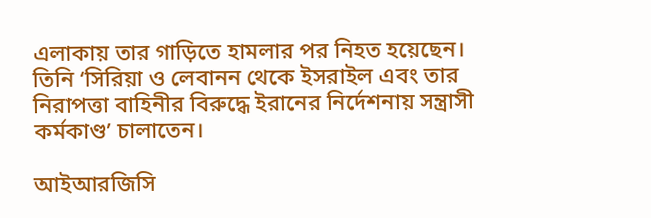এলাকায় তার গাড়িতে হামলার পর নিহত হয়েছেন। তিনি ‘সিরিয়া ও লেবানন থেকে ইসরাইল এবং তার নিরাপত্তা বাহিনীর বিরুদ্ধে ইরানের নির্দেশনায় সন্ত্রাসী কর্মকাণ্ড’ চালাতেন।

আইআরজিসি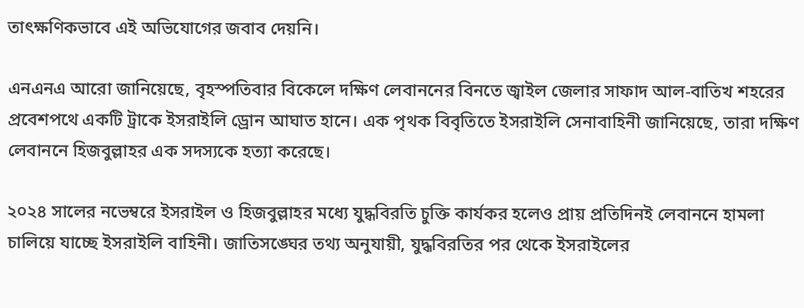তাৎক্ষণিকভাবে এই অভিযোগের জবাব দেয়নি।

এনএনএ আরো জানিয়েছে, বৃহস্পতিবার বিকেলে দক্ষিণ লেবাননের বিনতে জ্বাইল জেলার সাফাদ আল-বাতিখ শহরের প্রবেশপথে একটি ট্রাকে ইসরাইলি ড্রোন আঘাত হানে। এক পৃথক বিবৃতিতে ইসরাইলি সেনাবাহিনী জানিয়েছে, তারা দক্ষিণ লেবাননে হিজবুল্লাহর এক সদস্যকে হত্যা করেছে।

২০২৪ সালের নভেম্বরে ইসরাইল ও হিজবুল্লাহর মধ্যে যুদ্ধবিরতি চুক্তি কার্যকর হলেও প্রায় প্রতিদিনই লেবাননে হামলা চালিয়ে যাচ্ছে ইসরাইলি বাহিনী। জাতিসঙ্ঘের তথ্য অনুযায়ী, যুদ্ধবিরতির পর থেকে ইসরাইলের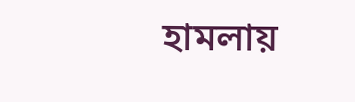হামলায়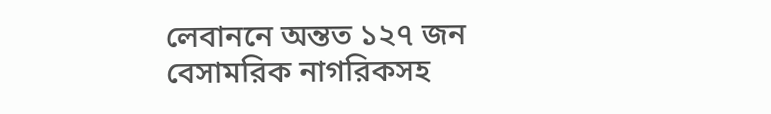লেবাননে অন্তত ১২৭ জন বেসামরিক নাগরিকসহ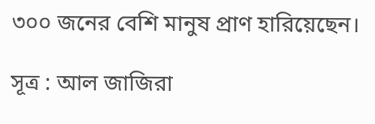৩০০ জনের বেশি মানুষ প্রাণ হারিয়েছেন।

সূত্র : আল জাজিরা